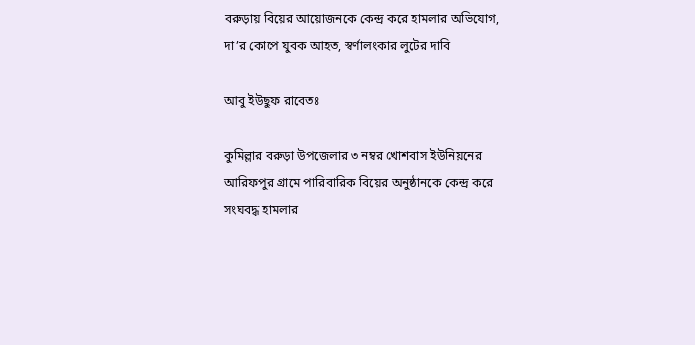বরুড়ায় বিয়ের আয়োজনকে কেন্দ্র করে হামলার অভিযোগ, দা’র কোপে যুবক আহত, স্বর্ণালংকার লুটের দাবি

আবু ইউছুফ রাবেতঃ

কুমিল্লার বরুড়া উপজেলার ৩ নম্বর খোশবাস ইউনিয়নের আরিফপুর গ্রামে পারিবারিক বিয়ের অনুষ্ঠানকে কেন্দ্র করে সংঘবদ্ধ হামলার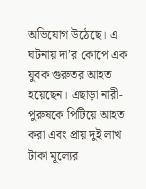অভিযোগ উঠেছে। এ ঘটনায় দা’র কোপে এক যুবক গুরুতর আহত হয়েছেন। এছাড়া নারী-পুরুষকে পিটিয়ে আহত করা এবং প্রায় দুই লাখ টাকা মূল্যের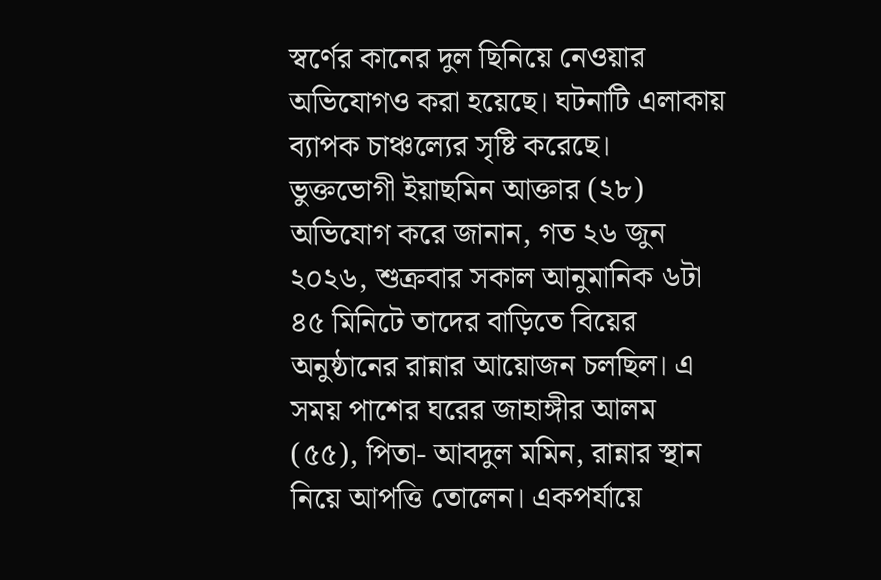স্বর্ণের কানের দুল ছিনিয়ে নেওয়ার অভিযোগও করা হয়েছে। ঘটনাটি এলাকায় ব্যাপক চাঞ্চল্যের সৃষ্টি করেছে।
ভুক্তভোগী ইয়াছমিন আক্তার (২৮) অভিযোগ করে জানান, গত ২৬ জুন ২০২৬, শুক্রবার সকাল আনুমানিক ৬টা ৪৫ মিনিটে তাদের বাড়িতে বিয়ের অনুষ্ঠানের রান্নার আয়োজন চলছিল। এ সময় পাশের ঘরের জাহাঙ্গীর আলম (৫৫), পিতা- আবদুল মমিন, রান্নার স্থান নিয়ে আপত্তি তোলেন। একপর্যায়ে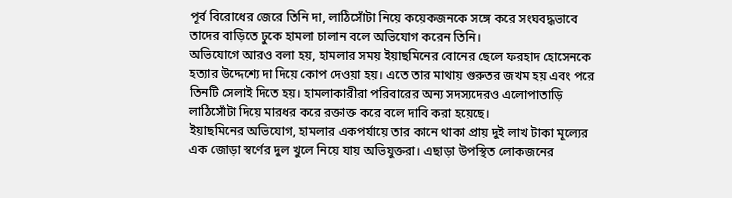পূর্ব বিরোধের জেরে তিনি দা, লাঠিসোঁটা নিয়ে কয়েকজনকে সঙ্গে করে সংঘবদ্ধভাবে তাদের বাড়িতে ঢুকে হামলা চালান বলে অভিযোগ করেন তিনি।
অভিযোগে আরও বলা হয়, হামলার সময় ইয়াছমিনের বোনের ছেলে ফরহাদ হোসেনকে হত্যার উদ্দেশ্যে দা দিয়ে কোপ দেওয়া হয়। এতে তার মাথায় গুরুতর জখম হয় এবং পরে তিনটি সেলাই দিতে হয়। হামলাকারীরা পরিবারের অন্য সদস্যদেরও এলোপাতাড়ি লাঠিসোঁটা দিয়ে মারধর করে রক্তাক্ত করে বলে দাবি করা হয়েছে।
ইয়াছমিনের অভিযোগ, হামলার একপর্যায়ে তার কানে থাকা প্রায় দুই লাখ টাকা মূল্যের এক জোড়া স্বর্ণের দুল খুলে নিয়ে যায় অভিযুক্তরা। এছাড়া উপস্থিত লোকজনের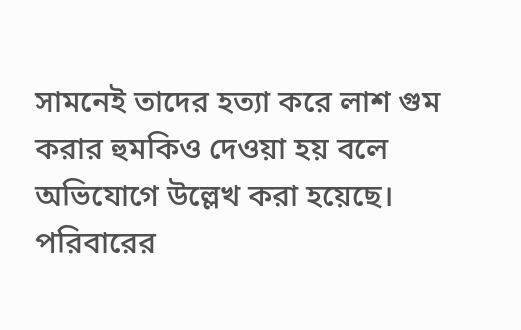সামনেই তাদের হত্যা করে লাশ গুম করার হুমকিও দেওয়া হয় বলে অভিযোগে উল্লেখ করা হয়েছে।
পরিবারের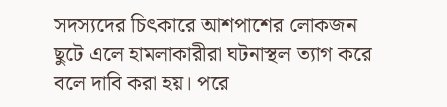সদস্যদের চিৎকারে আশপাশের লোকজন ছুটে এলে হামলাকারীরা ঘটনাস্থল ত্যাগ করে বলে দাবি করা হয়। পরে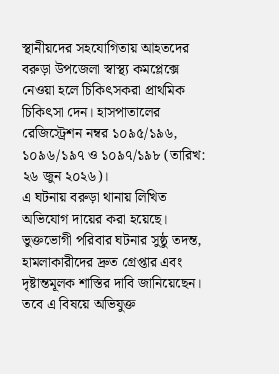স্থানীয়দের সহযোগিতায় আহতদের বরুড়া উপজেলা স্বাস্থ্য কমপ্লেক্সে নেওয়া হলে চিকিৎসকরা প্রাথমিক চিকিৎসা দেন। হাসপাতালের রেজিস্ট্রেশন নম্বর ১০৯৫/১৯৬, ১০৯৬/১৯৭ ও ১০৯৭/১৯৮ (তারিখ: ২৬ জুন ২০২৬)।
এ ঘটনায় বরুড়া থানায় লিখিত অভিযোগ দায়ের করা হয়েছে। ভুক্তভোগী পরিবার ঘটনার সুষ্ঠু তদন্ত, হামলাকারীদের দ্রুত গ্রেপ্তার এবং দৃষ্টান্তমূলক শাস্তির দাবি জানিয়েছেন।
তবে এ বিষয়ে অভিযুক্ত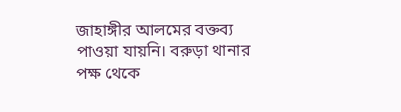জাহাঙ্গীর আলমের বক্তব্য পাওয়া যায়নি। বরুড়া থানার পক্ষ থেকে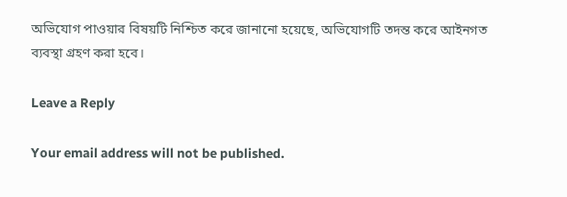অভিযোগ পাওয়ার বিষয়টি নিশ্চিত করে জানানো হয়েছে, অভিযোগটি তদন্ত করে আইনগত ব্যবস্থা গ্রহণ করা হবে।

Leave a Reply

Your email address will not be published.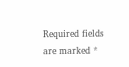Required fields are marked *